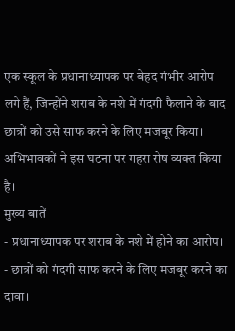एक स्कूल के प्रधानाध्यापक पर बेहद गंभीर आरोप लगे हैं, जिन्होंने शराब के नशे में गंदगी फैलाने के बाद छात्रों को उसे साफ करने के लिए मजबूर किया। अभिभावकों ने इस घटना पर गहरा रोष व्यक्त किया है।
मुख्य बातें
- प्रधानाध्यापक पर शराब के नशे में होने का आरोप।
- छात्रों को गंदगी साफ करने के लिए मजबूर करने का दावा।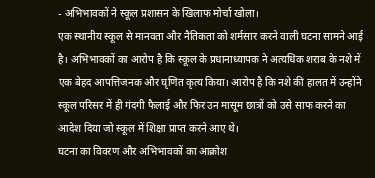- अभिभावकों ने स्कूल प्रशासन के खिलाफ मोर्चा खोला।
एक स्थानीय स्कूल से मानवता और नैतिकता को शर्मसार करने वाली घटना सामने आई है। अभिभावकों का आरोप है कि स्कूल के प्रधानाध्यापक ने अत्यधिक शराब के नशे में एक बेहद आपत्तिजनक और घृणित कृत्य किया। आरोप है कि नशे की हालत में उन्होंने स्कूल परिसर में ही गंदगी फैलाई और फिर उन मासूम छात्रों को उसे साफ करने का आदेश दिया जो स्कूल में शिक्षा प्राप्त करने आए थे।
घटना का विवरण और अभिभावकों का आक्रोश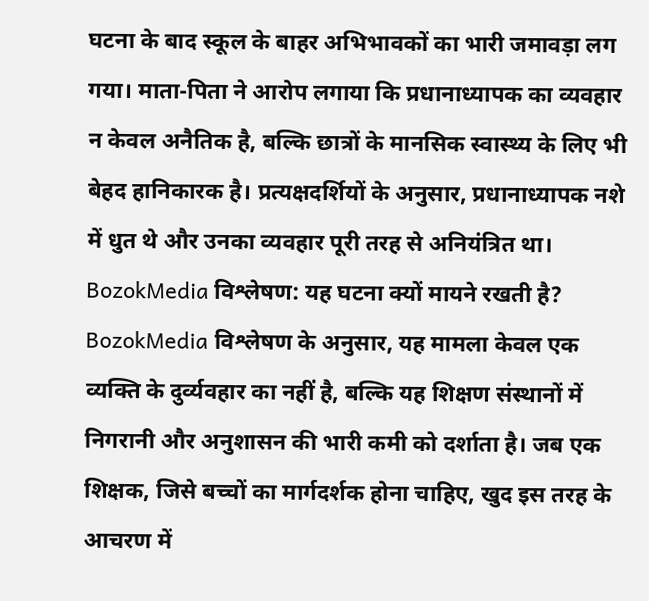घटना के बाद स्कूल के बाहर अभिभावकों का भारी जमावड़ा लग गया। माता-पिता ने आरोप लगाया कि प्रधानाध्यापक का व्यवहार न केवल अनैतिक है, बल्कि छात्रों के मानसिक स्वास्थ्य के लिए भी बेहद हानिकारक है। प्रत्यक्षदर्शियों के अनुसार, प्रधानाध्यापक नशे में धुत थे और उनका व्यवहार पूरी तरह से अनियंत्रित था।
BozokMedia विश्लेषण: यह घटना क्यों मायने रखती है?
BozokMedia विश्लेषण के अनुसार, यह मामला केवल एक व्यक्ति के दुर्व्यवहार का नहीं है, बल्कि यह शिक्षण संस्थानों में निगरानी और अनुशासन की भारी कमी को दर्शाता है। जब एक शिक्षक, जिसे बच्चों का मार्गदर्शक होना चाहिए, खुद इस तरह के आचरण में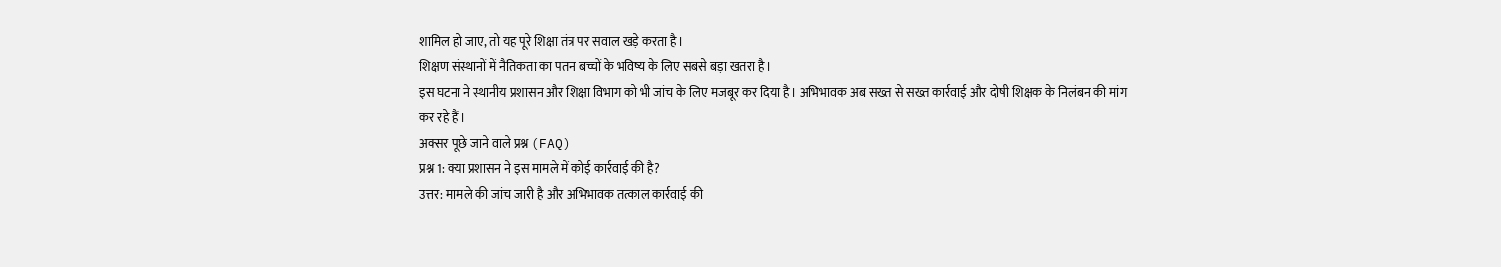शामिल हो जाए, तो यह पूरे शिक्षा तंत्र पर सवाल खड़े करता है।
शिक्षण संस्थानों में नैतिकता का पतन बच्चों के भविष्य के लिए सबसे बड़ा खतरा है।
इस घटना ने स्थानीय प्रशासन और शिक्षा विभाग को भी जांच के लिए मजबूर कर दिया है। अभिभावक अब सख्त से सख्त कार्रवाई और दोषी शिक्षक के निलंबन की मांग कर रहे हैं।
अक्सर पूछे जाने वाले प्रश्न (FAQ)
प्रश्न 1: क्या प्रशासन ने इस मामले में कोई कार्रवाई की है?
उत्तर: मामले की जांच जारी है और अभिभावक तत्काल कार्रवाई की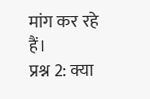मांग कर रहे हैं।
प्रश्न 2: क्या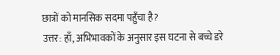छात्रों को मानसिक सदमा पहुँचा है?
उत्तर: हाँ, अभिभावकों के अनुसार इस घटना से बच्चे डरे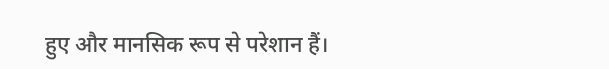हुए और मानसिक रूप से परेशान हैं।